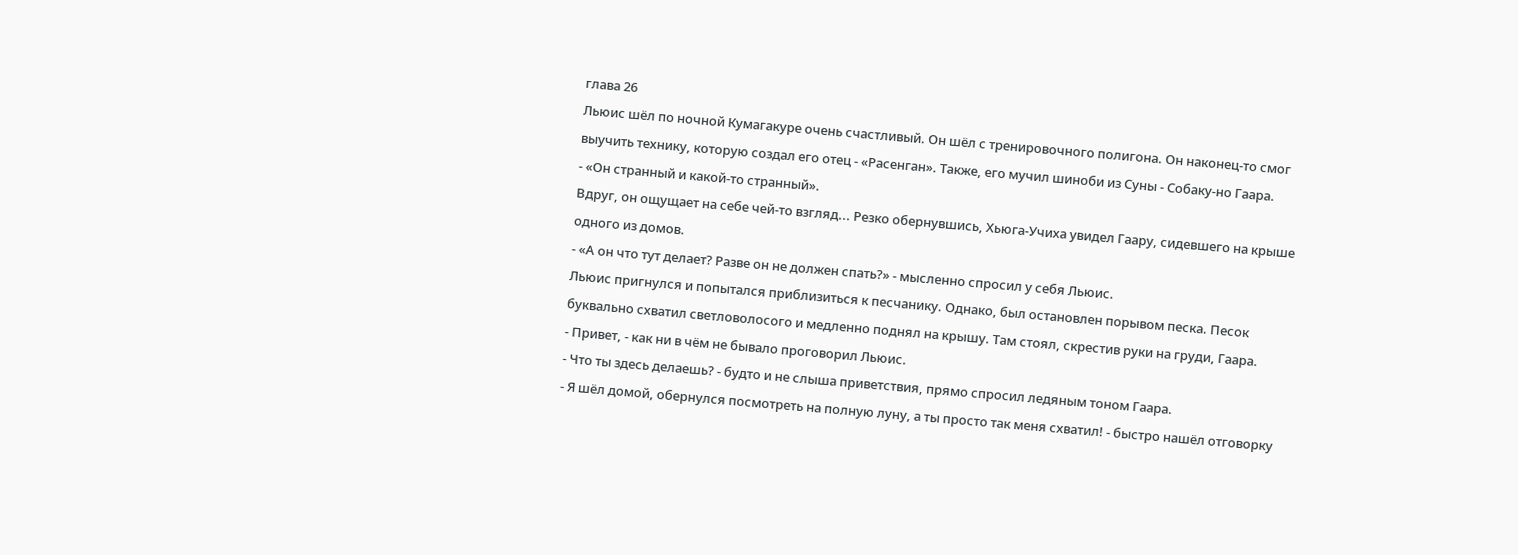глава 26
Льюис шёл по ночной Кумагакуре очень счастливый. Он шёл с тренировочного полигона. Он наконец-то смог выучить технику, которую создал его отец - «Расенган». Также, его мучил шиноби из Суны - Собаку-но Гаара.
- «Он странный и какой-то странный».
Вдруг, он ощущает на себе чей-то взгляд... Резко обернувшись, Хьюга-Учиха увидел Гаару, сидевшего на крыше одного из домов.
- «А он что тут делает? Разве он не должен спать?» - мысленно спросил у себя Льюис.
Льюис пригнулся и попытался приблизиться к песчанику. Однако, был остановлен порывом песка. Песок буквально схватил светловолосого и медленно поднял на крышу. Там стоял, скрестив руки на груди, Гаара.
- Привет, - как ни в чём не бывало проговорил Льюис.
- Что ты здесь делаешь? - будто и не слыша приветствия, прямо спросил ледяным тоном Гаара.
- Я шёл домой, обернулся посмотреть на полную луну, а ты просто так меня схватил! - быстро нашёл отговорку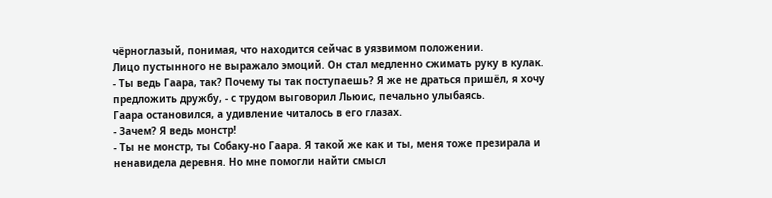чёрноглазый, понимая, что находится сейчас в уязвимом положении.
Лицо пустынного не выражало эмоций. Он стал медленно сжимать руку в кулак.
- Ты ведь Гаара, так? Почему ты так поступаешь? Я же не драться пришёл, я хочу предложить дружбу, - с трудом выговорил Льюис, печально улыбаясь.
Гаара остановился, а удивление читалось в его глазах.
- Зачем? Я ведь монстр!
- Ты не монстр, ты Собаку-но Гаара. Я такой же как и ты, меня тоже презирала и ненавидела деревня. Но мне помогли найти смысл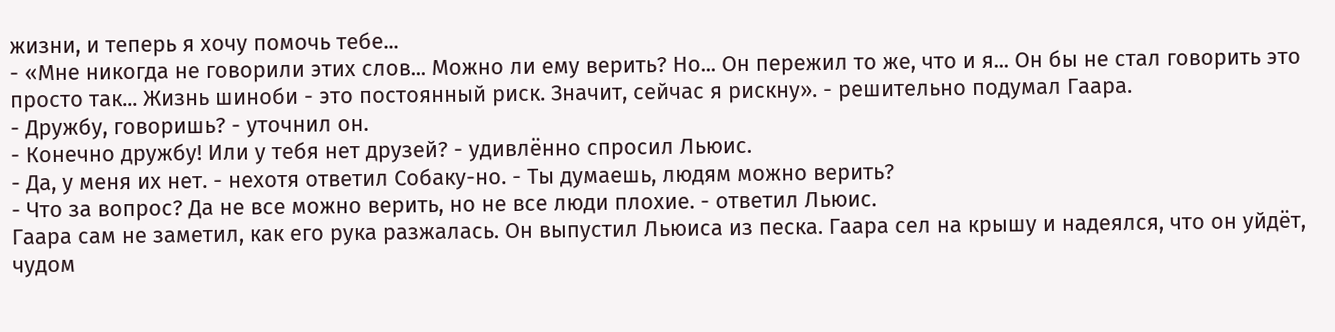жизни, и теперь я хочу помочь тебе...
- «Мне никогда не говорили этих слов... Можно ли ему верить? Но... Он пережил то же, что и я... Он бы не стал говорить это просто так... Жизнь шиноби - это постоянный риск. Значит, сейчас я рискну». - решительно подумал Гаара.
- Дружбу, говоришь? - уточнил он.
- Конечно дружбу! Или у тебя нет друзей? - удивлённо спросил Льюис.
- Да, у меня их нет. - нехотя ответил Собаку-но. - Ты думаешь, людям можно верить?
- Что за вопрос? Да не все можно верить, но не все люди плохие. - ответил Льюис.
Гаара сам не заметил, как его рука разжалась. Он выпустил Льюиса из песка. Гаара сел на крышу и надеялся, что он уйдёт, чудом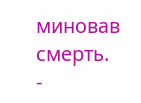миновав смерть.
-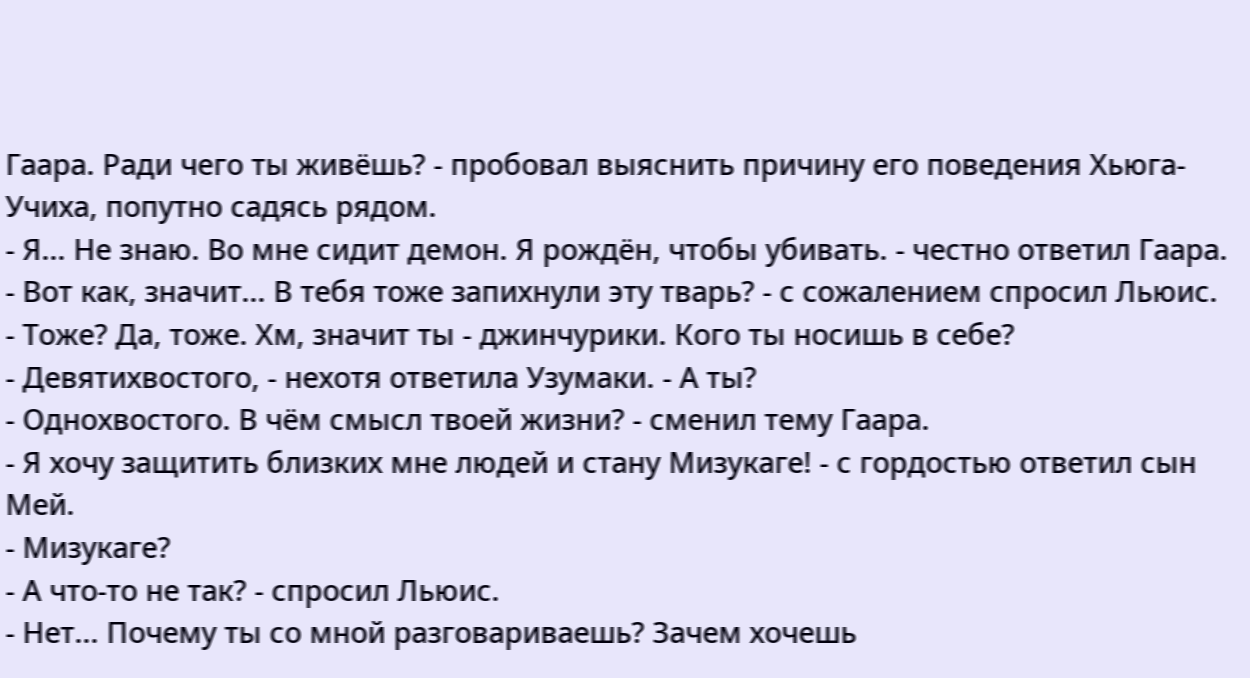Гаара. Ради чего ты живёшь? - пробовал выяснить причину его поведения Хьюга-Учиха, попутно садясь рядом.
- Я... Не знаю. Во мне сидит демон. Я рождён, чтобы убивать. - честно ответил Гаара.
- Вот как, значит... В тебя тоже запихнули эту тварь? - с сожалением спросил Льюис.
- Тоже? Да, тоже. Хм, значит ты - джинчурики. Кого ты носишь в себе?
- Девятихвостого, - нехотя ответила Узумаки. - А ты?
- Однохвостого. В чём смысл твоей жизни? - сменил тему Гаара.
- Я хочу защитить близких мне людей и стану Мизукаге! - с гордостью ответил сын Мей.
- Мизукаге?
- А что-то не так? - спросил Льюис.
- Нет... Почему ты со мной разговариваешь? Зачем хочешь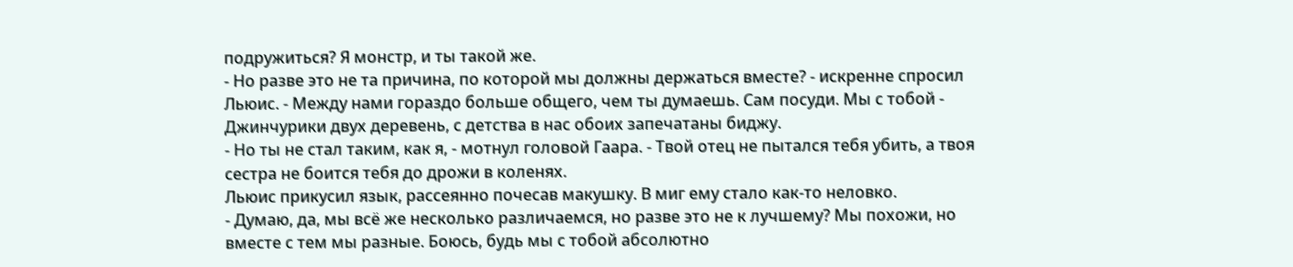подружиться? Я монстр, и ты такой же.
- Но разве это не та причина, по которой мы должны держаться вместе? - искренне спросил Льюис. - Между нами гораздо больше общего, чем ты думаешь. Сам посуди. Мы с тобой - Джинчурики двух деревень, с детства в нас обоих запечатаны биджу.
- Но ты не стал таким, как я, - мотнул головой Гаара. - Твой отец не пытался тебя убить, а твоя сестра не боится тебя до дрожи в коленях.
Льюис прикусил язык, рассеянно почесав макушку. В миг ему стало как-то неловко.
- Думаю, да, мы всё же несколько различаемся, но разве это не к лучшему? Мы похожи, но вместе с тем мы разные. Боюсь, будь мы с тобой абсолютно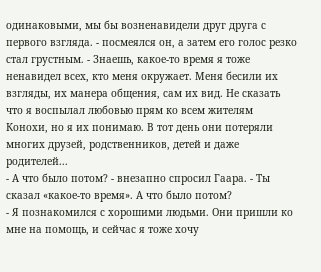одинаковыми, мы бы возненавидели друг друга с первого взгляда. - посмеялся он, а затем его голос резко стал грустным. - Знаешь, какое-то время я тоже ненавидел всех, кто меня окружает. Меня бесили их взгляды, их манера общения, сам их вид. Не сказать что я воспылал любовью прям ко всем жителям Конохи, но я их понимаю. В тот день они потеряли многих друзей, родственников, детей и даже родителей...
- А что было потом? - внезапно спросил Гаара. - Ты сказал «какое-то время». А что было потом?
- Я познакомился с хорошими людьми. Они пришли ко мне на помощь, и сейчас я тоже хочу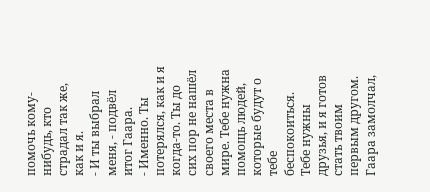помочь кому-нибудь, кто страдал так же, как и я.
- И ты выбрал меня, - подвёл итог Гаара.
- Именно. Ты потерялся, как и я когда-то. Ты до сих пор не нашёл своего места в мире. Тебе нужна помощь людей, которые будут о тебе беспокоиться. Тебе нужны друзья, и я готов стать твоим первым другом.
Гаара замолчал,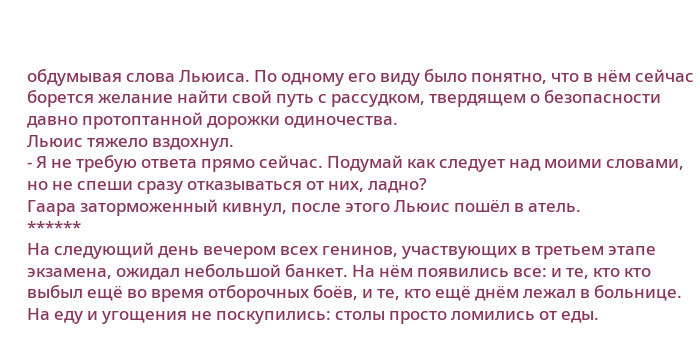обдумывая слова Льюиса. По одному его виду было понятно, что в нём сейчас борется желание найти свой путь с рассудком, твердящем о безопасности давно протоптанной дорожки одиночества.
Льюис тяжело вздохнул.
- Я не требую ответа прямо сейчас. Подумай как следует над моими словами, но не спеши сразу отказываться от них, ладно?
Гаара заторможенный кивнул, после этого Льюис пошёл в атель.
******
На следующий день вечером всех генинов, участвующих в третьем этапе экзамена, ожидал небольшой банкет. На нём появились все: и те, кто кто выбыл ещё во время отборочных боёв, и те, кто ещё днём лежал в больнице.
На еду и угощения не поскупились: столы просто ломились от еды.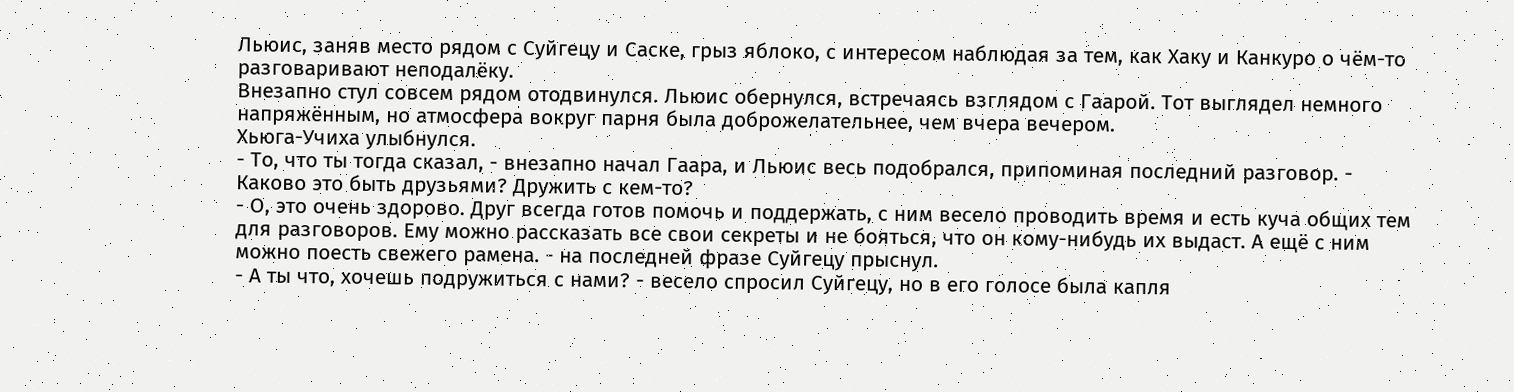Льюис, заняв место рядом с Суйгецу и Саске, грыз яблоко, с интересом наблюдая за тем, как Хаку и Канкуро о чём-то разговаривают неподалёку.
Внезапно стул совсем рядом отодвинулся. Льюис обернулся, встречаясь взглядом с Гаарой. Тот выглядел немного напряжённым, но атмосфера вокруг парня была доброжелательнее, чем вчера вечером.
Хьюга-Учиха улыбнулся.
- То, что ты тогда сказал, - внезапно начал Гаара, и Льюис весь подобрался, припоминая последний разговор. - Каково это быть друзьями? Дружить с кем-то?
- О, это очень здорово. Друг всегда готов помочь и поддержать, с ним весело проводить время и есть куча общих тем для разговоров. Ему можно рассказать все свои секреты и не бояться, что он кому-нибудь их выдаст. А ещё с ним можно поесть свежего рамена. - на последней фразе Суйгецу прыснул.
- А ты что, хочешь подружиться с нами? - весело спросил Суйгецу, но в его голосе была капля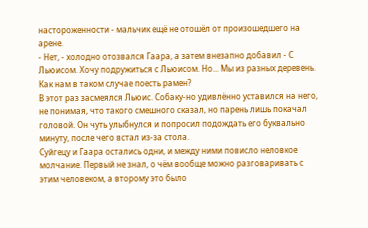настороженности - мальчик ещё не отошёл от произошедшего на арене.
- Нет, - холодно отозвался Гаара, а затем внезапно добавил - С Льюисом. Хочу подружиться с Льюисом. Но... Мы из разных деревень. Как нам в таком случае поесть рамен?
В этот раз засмеялся Льюис. Собаку-но удивлённо уставился на него, не понимая, что такого смешного сказал, но парень лишь покачал головой. Он чуть улыбнулся и попросил подождать его буквально минуту, после чего встал из-за стола.
Суйгецу и Гаара остались одни, и между ними повисло неловкое молчание. Первый не знал, о чём вообще можно разговаривать с этим человеком, а второму это было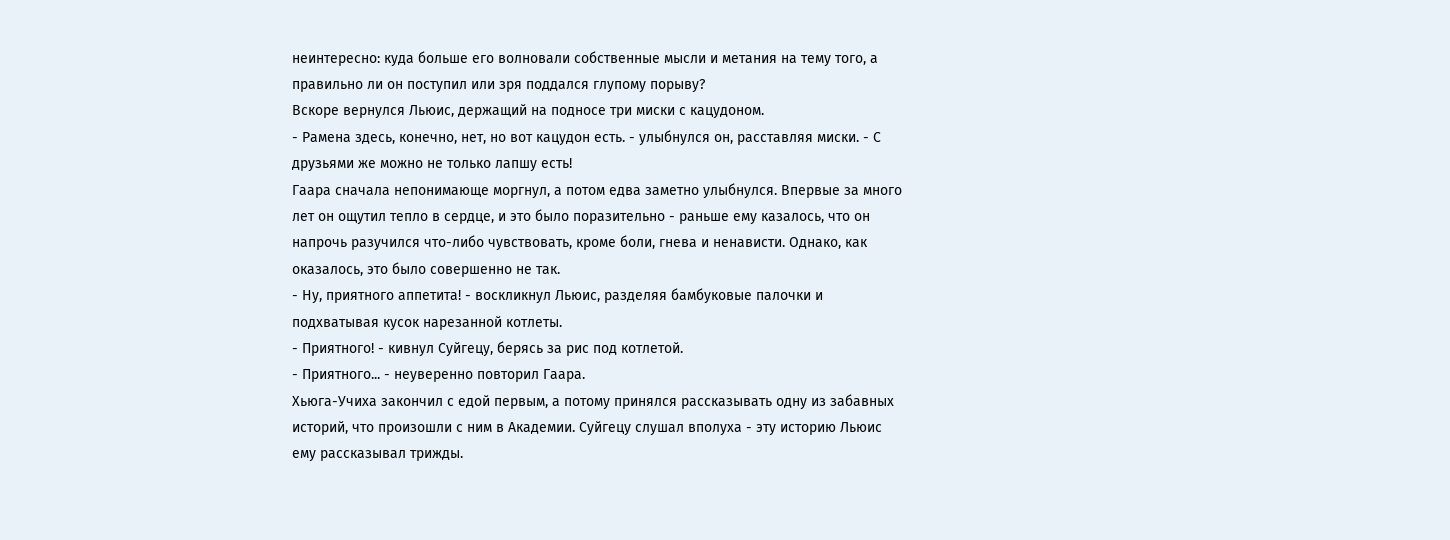неинтересно: куда больше его волновали собственные мысли и метания на тему того, а правильно ли он поступил или зря поддался глупому порыву?
Вскоре вернулся Льюис, держащий на подносе три миски с кацудоном.
- Рамена здесь, конечно, нет, но вот кацудон есть. - улыбнулся он, расставляя миски. - С друзьями же можно не только лапшу есть!
Гаара сначала непонимающе моргнул, а потом едва заметно улыбнулся. Впервые за много лет он ощутил тепло в сердце, и это было поразительно - раньше ему казалось, что он напрочь разучился что-либо чувствовать, кроме боли, гнева и ненависти. Однако, как оказалось, это было совершенно не так.
- Ну, приятного аппетита! - воскликнул Льюис, разделяя бамбуковые палочки и подхватывая кусок нарезанной котлеты.
- Приятного! - кивнул Суйгецу, берясь за рис под котлетой.
- Приятного... - неуверенно повторил Гаара.
Хьюга-Учиха закончил с едой первым, а потому принялся рассказывать одну из забавных историй, что произошли с ним в Академии. Суйгецу слушал вполуха - эту историю Льюис ему рассказывал трижды.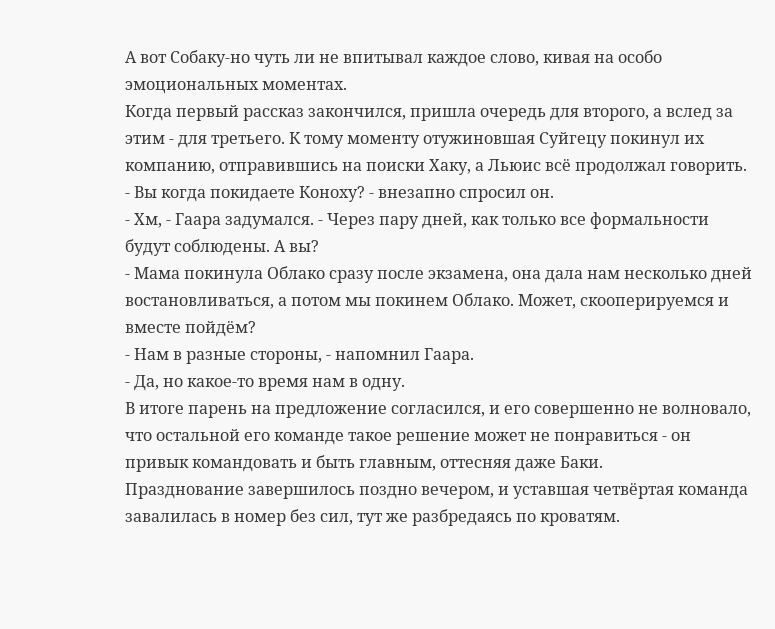А вот Собаку-но чуть ли не впитывал каждое слово, кивая на особо эмоциональных моментах.
Когда первый рассказ закончился, пришла очередь для второго, а вслед за этим - для третьего. К тому моменту отужиновшая Суйгецу покинул их компанию, отправившись на поиски Хаку, а Льюис всё продолжал говорить.
- Вы когда покидаете Коноху? - внезапно спросил он.
- Хм, - Гаара задумался. - Через пару дней, как только все формальности будут соблюдены. А вы?
- Мама покинула Облако сразу после экзамена, она дала нам несколько дней востановливаться, а потом мы покинем Облако. Может, скооперируемся и вместе пойдём?
- Нам в разные стороны, - напомнил Гаара.
- Да, но какое-то время нам в одну.
В итоге парень на предложение согласился, и его совершенно не волновало, что остальной его команде такое решение может не понравиться - он привык командовать и быть главным, оттесняя даже Баки.
Празднование завершилось поздно вечером, и уставшая четвёртая команда завалилась в номер без сил, тут же разбредаясь по кроватям.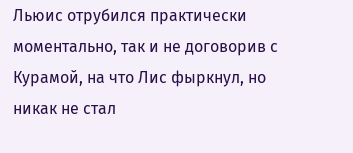Льюис отрубился практически моментально, так и не договорив с Курамой, на что Лис фыркнул, но никак не стал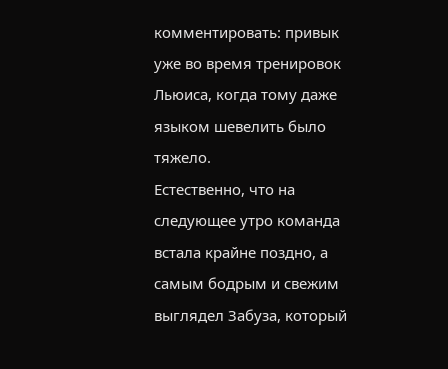комментировать: привык уже во время тренировок Льюиса, когда тому даже языком шевелить было тяжело.
Естественно, что на следующее утро команда встала крайне поздно, а самым бодрым и свежим выглядел Забуза, который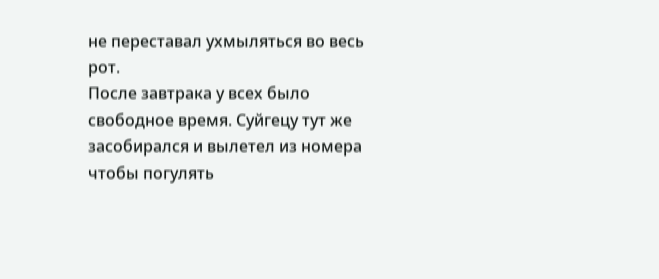не переставал ухмыляться во весь рот.
После завтрака у всех было свободное время. Суйгецу тут же засобирался и вылетел из номера чтобы погулять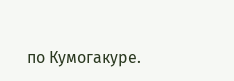по Кумогакуре.